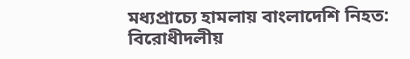মধ্যপ্রাচ্যে হামলায় বাংলাদেশি নিহত: বিরোধীদলীয়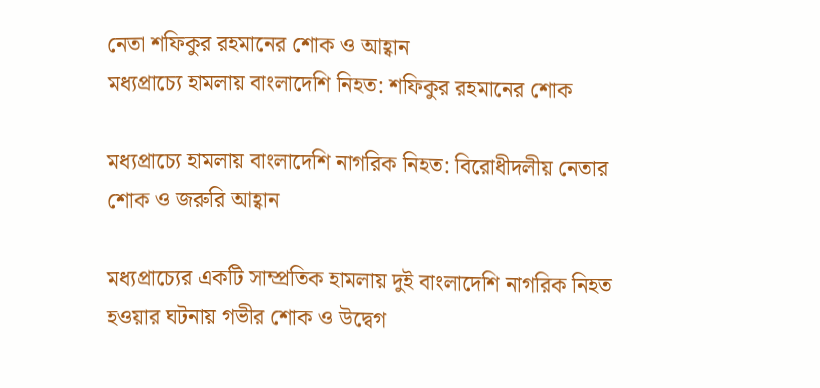নেতা শফিকুর রহমানের শোক ও আহ্বান
মধ্যপ্রাচ্যে হামলায় বাংলাদেশি নিহত: শফিকুর রহমানের শোক

মধ্যপ্রাচ্যে হামলায় বাংলাদেশি নাগরিক নিহত: বিরোধীদলীয় নেতার শোক ও জরুরি আহ্বান

মধ্যপ্রাচ্যের একটি সাম্প্রতিক হামলায় দুই বাংলাদেশি নাগরিক নিহত হওয়ার ঘটনায় গভীর শোক ও উদ্বেগ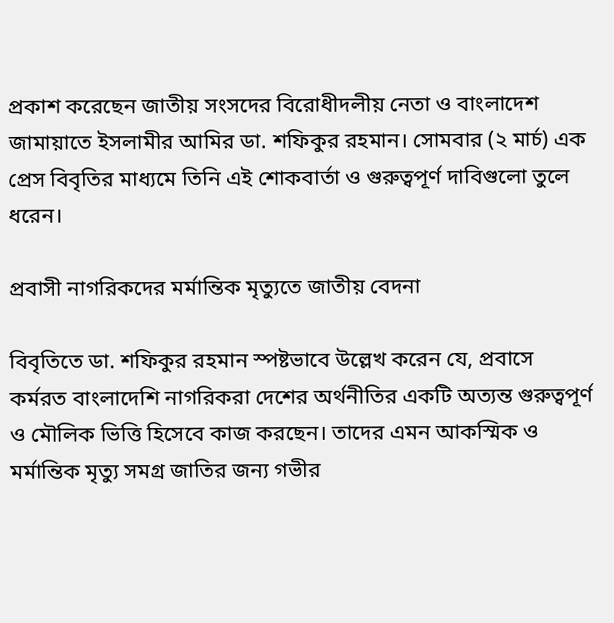প্রকাশ করেছেন জাতীয় সংসদের বিরোধীদলীয় নেতা ও বাংলাদেশ জামায়াতে ইসলামীর আমির ডা. শফিকুর রহমান। সোমবার (২ মার্চ) এক প্রেস বিবৃতির মাধ্যমে তিনি এই শোকবার্তা ও গুরুত্বপূর্ণ দাবিগুলো তুলে ধরেন।

প্রবাসী নাগরিকদের মর্মান্তিক মৃত্যুতে জাতীয় বেদনা

বিবৃতিতে ডা. শফিকুর রহমান স্পষ্টভাবে উল্লেখ করেন যে, প্রবাসে কর্মরত বাংলাদেশি নাগরিকরা দেশের অর্থনীতির একটি অত্যন্ত গুরুত্বপূর্ণ ও মৌলিক ভিত্তি হিসেবে কাজ করছেন। তাদের এমন আকস্মিক ও মর্মান্তিক মৃত্যু সমগ্র জাতির জন্য গভীর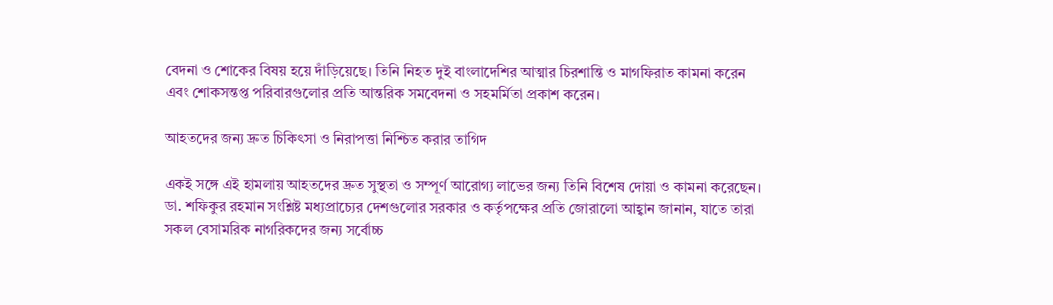বেদনা ও শোকের বিষয় হয়ে দাঁড়িয়েছে। তিনি নিহত দুই বাংলাদেশির আত্মার চিরশান্তি ও মাগফিরাত কামনা করেন এবং শোকসন্তপ্ত পরিবারগুলোর প্রতি আন্তরিক সমবেদনা ও সহমর্মিতা প্রকাশ করেন।

আহতদের জন্য দ্রুত চিকিৎসা ও নিরাপত্তা নিশ্চিত করার তাগিদ

একই সঙ্গে এই হামলায় আহতদের দ্রুত সুস্থতা ও সম্পূর্ণ আরোগ্য লাভের জন্য তিনি বিশেষ দোয়া ও কামনা করেছেন। ডা. শফিকুর রহমান সংশ্লিষ্ট মধ্যপ্রাচ্যের দেশগুলোর সরকার ও কর্তৃপক্ষের প্রতি জোরালো আহ্বান জানান, যাতে তারা সকল বেসামরিক নাগরিকদের জন্য সর্বোচ্চ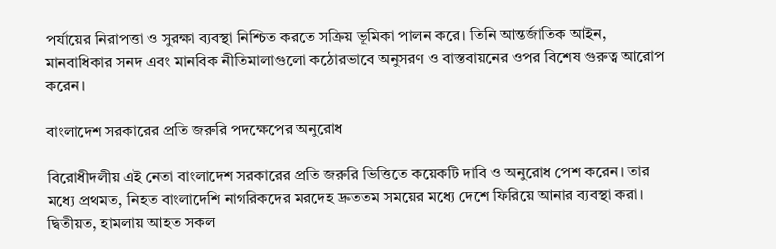পর্যায়ের নিরাপত্তা ও সুরক্ষা ব্যবস্থা নিশ্চিত করতে সক্রিয় ভূমিকা পালন করে। তিনি আন্তর্জাতিক আইন, মানবাধিকার সনদ এবং মানবিক নীতিমালাগুলো কঠোরভাবে অনুসরণ ও বাস্তবায়নের ওপর বিশেষ গুরুত্ব আরোপ করেন।

বাংলাদেশ সরকারের প্রতি জরুরি পদক্ষেপের অনুরোধ

বিরোধীদলীয় এই নেতা বাংলাদেশ সরকারের প্রতি জরুরি ভিত্তিতে কয়েকটি দাবি ও অনুরোধ পেশ করেন। তার মধ্যে প্রথমত, নিহত বাংলাদেশি নাগরিকদের মরদেহ দ্রুততম সময়ের মধ্যে দেশে ফিরিয়ে আনার ব্যবস্থা করা। দ্বিতীয়ত, হামলায় আহত সকল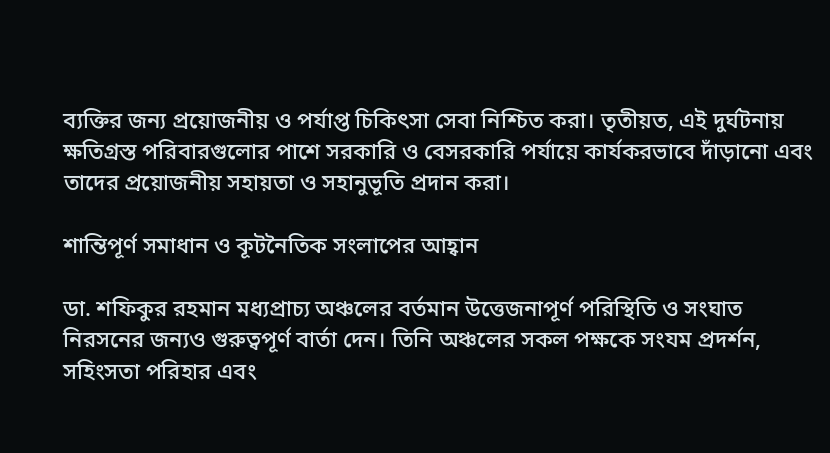ব্যক্তির জন্য প্রয়োজনীয় ও পর্যাপ্ত চিকিৎসা সেবা নিশ্চিত করা। তৃতীয়ত, এই দুর্ঘটনায় ক্ষতিগ্রস্ত পরিবারগুলোর পাশে সরকারি ও বেসরকারি পর্যায়ে কার্যকরভাবে দাঁড়ানো এবং তাদের প্রয়োজনীয় সহায়তা ও সহানুভূতি প্রদান করা।

শান্তিপূর্ণ সমাধান ও কূটনৈতিক সংলাপের আহ্বান

ডা. শফিকুর রহমান মধ্যপ্রাচ্য অঞ্চলের বর্তমান উত্তেজনাপূর্ণ পরিস্থিতি ও সংঘাত নিরসনের জন্যও গুরুত্বপূর্ণ বার্তা দেন। তিনি অঞ্চলের সকল পক্ষকে সংযম প্রদর্শন, সহিংসতা পরিহার এবং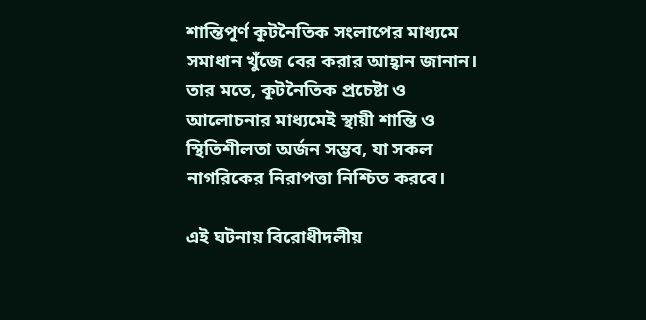শান্তিপূর্ণ কূটনৈতিক সংলাপের মাধ্যমে সমাধান খুঁজে বের করার আহ্বান জানান। তার মতে, কূটনৈতিক প্রচেষ্টা ও আলোচনার মাধ্যমেই স্থায়ী শান্তি ও স্থিতিশীলতা অর্জন সম্ভব, যা সকল নাগরিকের নিরাপত্তা নিশ্চিত করবে।

এই ঘটনায় বিরোধীদলীয়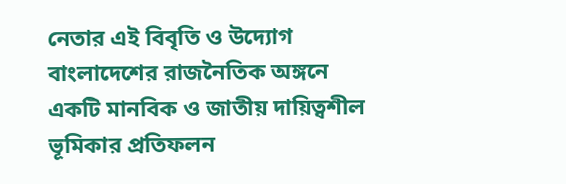নেতার এই বিবৃতি ও উদ্যোগ বাংলাদেশের রাজনৈতিক অঙ্গনে একটি মানবিক ও জাতীয় দায়িত্বশীল ভূমিকার প্রতিফলন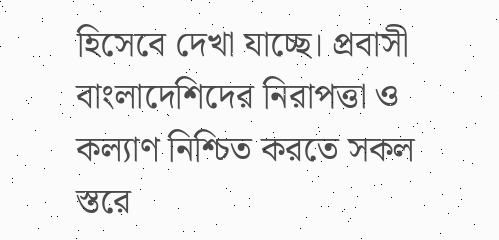হিসেবে দেখা যাচ্ছে। প্রবাসী বাংলাদেশিদের নিরাপত্তা ও কল্যাণ নিশ্চিত করতে সকল স্তরে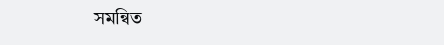সমন্বিত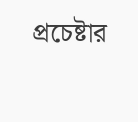প্রচেষ্টার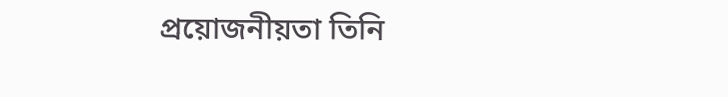প্রয়োজনীয়তা তিনি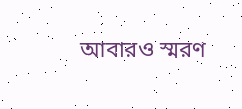আবারও স্মরণ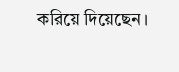করিয়ে দিয়েছেন।